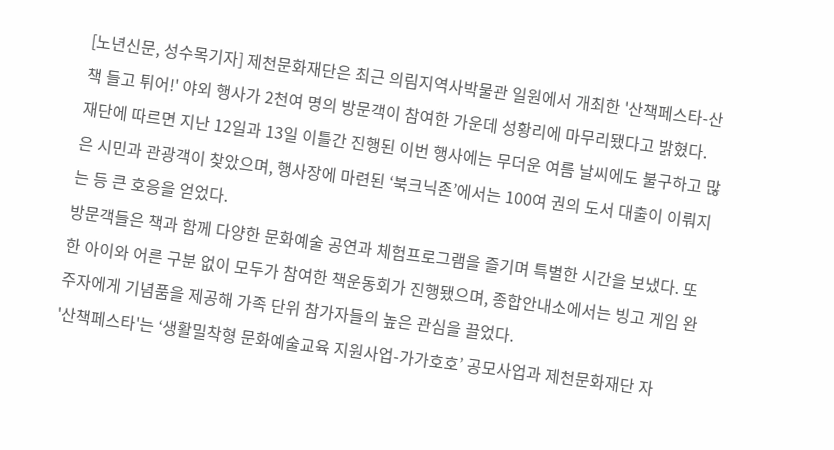[노년신문, 성수목기자] 제천문화재단은 최근 의림지역사박물관 일원에서 개최한 '산책페스타-산책 들고 튀어!' 야외 행사가 2천여 명의 방문객이 참여한 가운데 성황리에 마무리됐다고 밝혔다.
재단에 따르면 지난 12일과 13일 이틀간 진행된 이번 행사에는 무더운 여름 날씨에도 불구하고 많은 시민과 관광객이 찾았으며, 행사장에 마련된 ‘북크닉존’에서는 100여 권의 도서 대출이 이뤄지는 등 큰 호응을 얻었다.
방문객들은 책과 함께 다양한 문화예술 공연과 체험프로그램을 즐기며 특별한 시간을 보냈다. 또한 아이와 어른 구분 없이 모두가 참여한 책운동회가 진행됐으며, 종합안내소에서는 빙고 게임 완주자에게 기념품을 제공해 가족 단위 참가자들의 높은 관심을 끌었다.
'산책페스타'는 ‘생활밀착형 문화예술교육 지원사업-가가호호’ 공모사업과 제천문화재단 자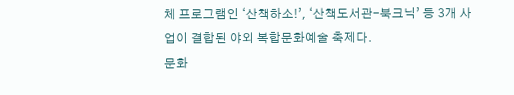체 프로그램인 ‘산책하소!’, ‘산책도서관-북크닉’ 등 3개 사업이 결합된 야외 복합문화예술 축제다.
문화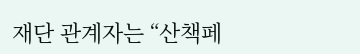재단 관계자는 “산책페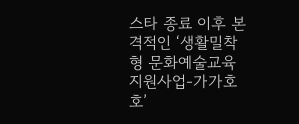스타 종료 이후 본격적인 ‘생활밀착형 문화예술교육 지원사업-가가호호’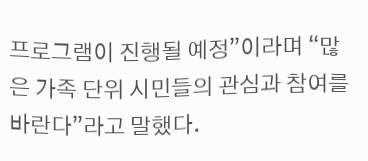프로그램이 진행될 예정”이라며 “많은 가족 단위 시민들의 관심과 참여를 바란다”라고 말했다.